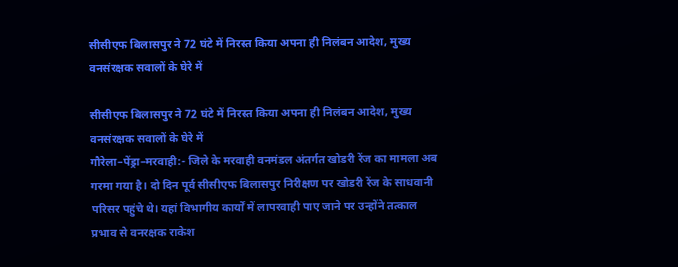सीसीएफ बिलासपुर ने 72 घंटे में निरस्त किया अपना ही निलंबन आदेश, मुख्य वनसंरक्षक सवालों के घेरे में

सीसीएफ बिलासपुर ने 72 घंटे में निरस्त किया अपना ही निलंबन आदेश, मुख्य वनसंरक्षक सवालों के घेरे में
गौरेला–पेंड्रा–मरवाही:- जिले के मरवाही वनमंडल अंतर्गत खोडरी रेंज का मामला अब गरमा गया है। दो दिन पूर्व सीसीएफ बिलासपुर निरीक्षण पर खोडरी रेंज के साधवानी परिसर पहुंचे थे। यहां विभागीय कार्यों में लापरवाही पाए जाने पर उन्होंने तत्काल प्रभाव से वनरक्षक राकेश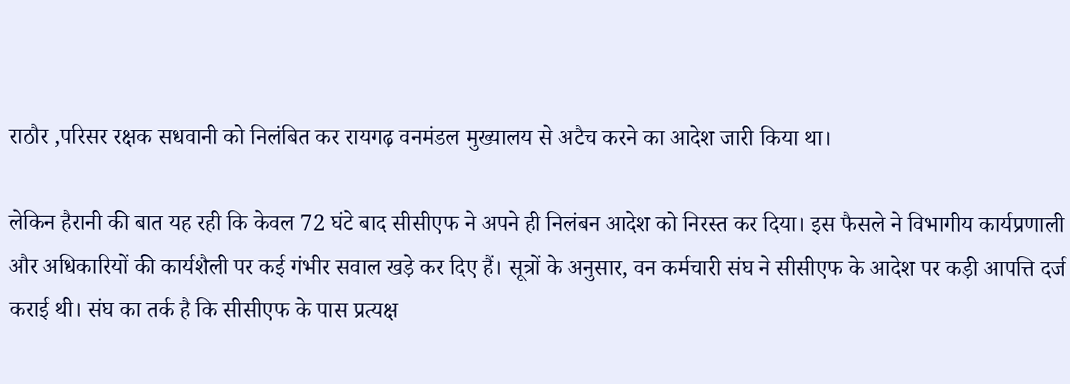राठौर ,परिसर रक्षक सधवानी को निलंबित कर रायगढ़ वनमंडल मुख्यालय से अटैच करने का आदेश जारी किया था।

लेकिन हैरानी की बात यह रही कि केवल 72 घंटे बाद सीसीएफ ने अपने ही निलंबन आदेश को निरस्त कर दिया। इस फैसले ने विभागीय कार्यप्रणाली और अधिकारियों की कार्यशैली पर कई गंभीर सवाल खड़े कर दिए हैं। सूत्रों के अनुसार, वन कर्मचारी संघ ने सीसीएफ के आदेश पर कड़ी आपत्ति दर्ज कराई थी। संघ का तर्क है कि सीसीएफ के पास प्रत्यक्ष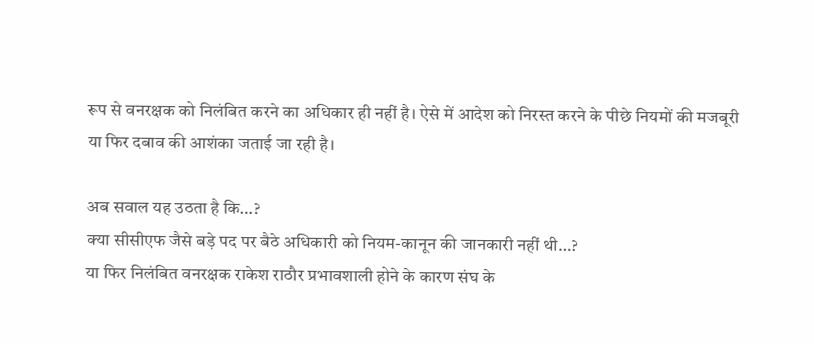रूप से वनरक्षक को निलंबित करने का अधिकार ही नहीं है। ऐसे में आदेश को निरस्त करने के पीछे नियमों की मजबूरी या फिर दबाव की आशंका जताई जा रही है।

अब सवाल यह उठता है कि…?
क्या सीसीएफ जैसे बड़े पद पर बैठे अधिकारी को नियम-कानून की जानकारी नहीं थी…?
या फिर निलंबित वनरक्षक राकेश राठौर प्रभावशाली होने के कारण संघ के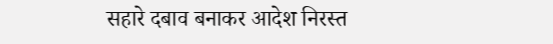सहारे दबाव बनाकर आदेश निरस्त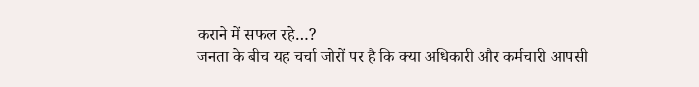कराने में सफल रहे…?
जनता के बीच यह चर्चा जोरों पर है कि क्या अधिकारी और कर्मचारी आपसी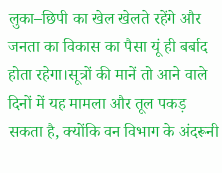लुका–छिपी का खेल खेलते रहेंगे और जनता का विकास का पैसा यूं ही बर्बाद होता रहेगा।सूत्रों की मानें तो आने वाले दिनों में यह मामला और तूल पकड़ सकता है, क्योंकि वन विभाग के अंदरूनी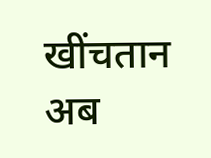खींचतान अब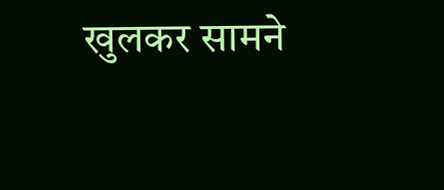खुलकर सामने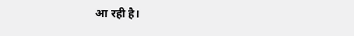आ रही है।